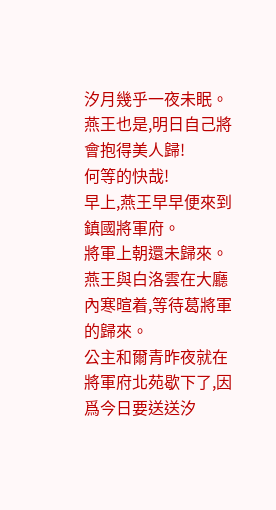汐月幾乎一夜未眠。
燕王也是,明日自己將會抱得美人歸!
何等的快哉!
早上,燕王早早便來到鎮國將軍府。
將軍上朝還未歸來。
燕王與白洛雲在大廳內寒暄着,等待葛將軍的歸來。
公主和爾青昨夜就在將軍府北苑歇下了,因爲今日要送送汐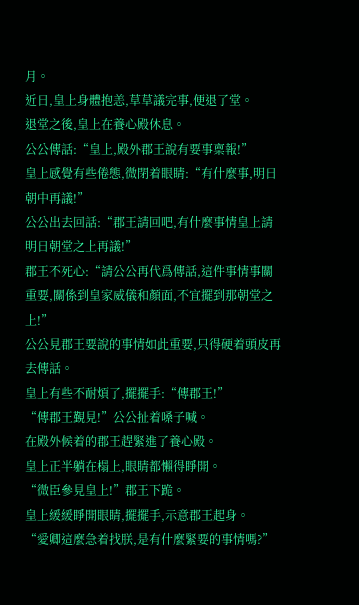月。
近日,皇上身體抱恙,草草議完事,便退了堂。
退堂之後,皇上在養心殿休息。
公公傳話:“皇上,殿外郡王說有要事稟報!”
皇上感覺有些倦態,微閉着眼睛:“有什麼事,明日朝中再議!”
公公出去回話:“郡王請回吧,有什麼事情皇上請明日朝堂之上再議!”
郡王不死心:“請公公再代爲傳話,這件事情事關重要,關係到皇家威儀和顏面,不宜擺到那朝堂之上!”
公公見郡王要說的事情如此重要,只得硬着頭皮再去傳話。
皇上有些不耐煩了,擺擺手:“傳郡王!”
“傳郡王覲見!”公公扯着嗓子喊。
在殿外候着的郡王趕緊進了養心殿。
皇上正半躺在榻上,眼睛都懶得睜開。
“微臣參見皇上!”郡王下跪。
皇上緩緩睜開眼睛,擺擺手,示意郡王起身。
“愛卿這麼急着找朕,是有什麼緊要的事情嗎?”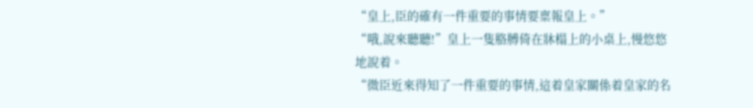“皇上,臣的確有一件重要的事情要稟報皇上。”
“哦,說來聽聽!”皇上一隻胳膊倚在牀榻上的小桌上,慢悠悠地說着。
“微臣近來得知了一件重要的事情,這着皇家關係着皇家的名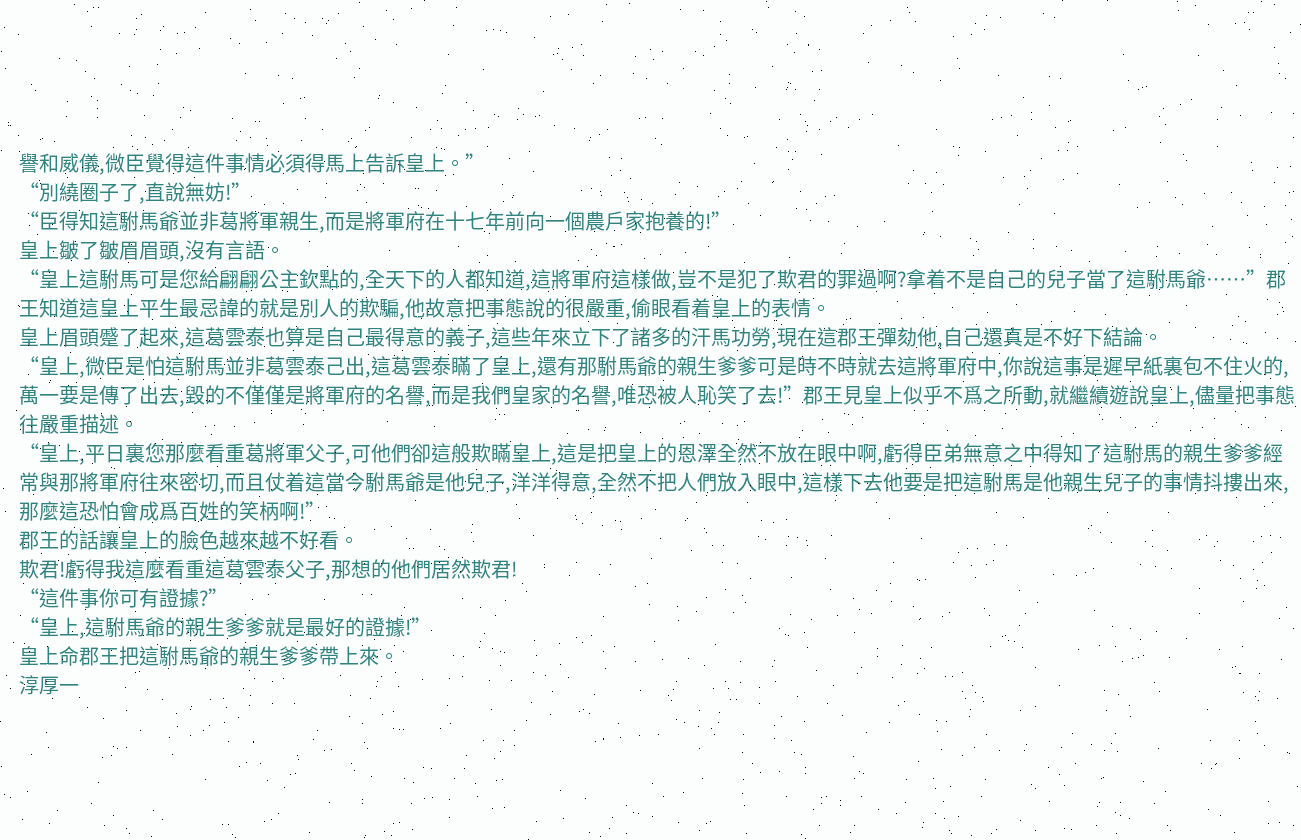譽和威儀,微臣覺得這件事情必須得馬上告訴皇上。”
“別繞圈子了,直說無妨!”
“臣得知這駙馬爺並非葛將軍親生,而是將軍府在十七年前向一個農戶家抱養的!”
皇上皺了皺眉眉頭,沒有言語。
“皇上這駙馬可是您給翩翩公主欽點的,全天下的人都知道,這將軍府這樣做,豈不是犯了欺君的罪過啊?拿着不是自己的兒子當了這駙馬爺……”郡王知道這皇上平生最忌諱的就是別人的欺騙,他故意把事態說的很嚴重,偷眼看着皇上的表情。
皇上眉頭蹙了起來,這葛雲泰也算是自己最得意的義子,這些年來立下了諸多的汗馬功勞,現在這郡王彈劾他,自己還真是不好下結論。
“皇上,微臣是怕這駙馬並非葛雲泰己出,這葛雲泰瞞了皇上,還有那駙馬爺的親生爹爹可是時不時就去這將軍府中,你說這事是遲早紙裏包不住火的,萬一要是傳了出去,毀的不僅僅是將軍府的名譽,而是我們皇家的名譽,唯恐被人恥笑了去!”郡王見皇上似乎不爲之所動,就繼續遊說皇上,儘量把事態往嚴重描述。
“皇上,平日裏您那麼看重葛將軍父子,可他們卻這般欺瞞皇上,這是把皇上的恩澤全然不放在眼中啊,虧得臣弟無意之中得知了這駙馬的親生爹爹經常與那將軍府往來密切,而且仗着這當今駙馬爺是他兒子,洋洋得意,全然不把人們放入眼中,這樣下去他要是把這駙馬是他親生兒子的事情抖摟出來,那麼這恐怕會成爲百姓的笑柄啊!”
郡王的話讓皇上的臉色越來越不好看。
欺君!虧得我這麼看重這葛雲泰父子,那想的他們居然欺君!
“這件事你可有證據?”
“皇上,這駙馬爺的親生爹爹就是最好的證據!”
皇上命郡王把這駙馬爺的親生爹爹帶上來。
淳厚一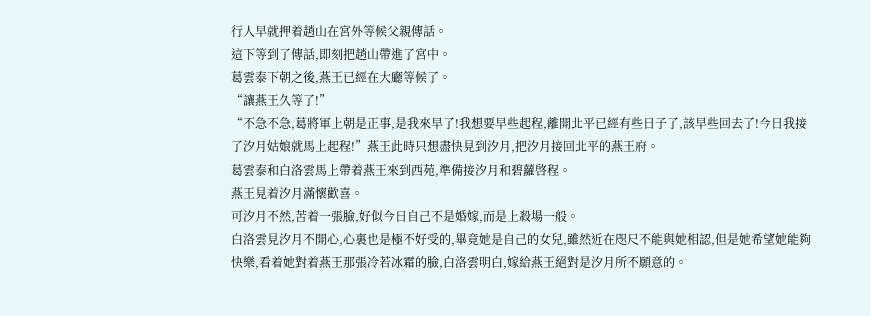行人早就押着趙山在宮外等候父親傳話。
這下等到了傳話,即刻把趙山帶進了宮中。
葛雲泰下朝之後,燕王已經在大廳等候了。
“讓燕王久等了!”
“不急不急,葛將軍上朝是正事,是我來早了!我想要早些起程,離開北平已經有些日子了,該早些回去了!今日我接了汐月姑娘就馬上起程!”燕王此時只想盡快見到汐月,把汐月接回北平的燕王府。
葛雲泰和白洛雲馬上帶着燕王來到西苑,準備接汐月和碧蘿啓程。
燕王見着汐月滿懷歡喜。
可汐月不然,苦着一張臉,好似今日自己不是婚嫁,而是上殺場一般。
白洛雲見汐月不開心,心裏也是極不好受的,畢竟她是自己的女兒,雖然近在咫尺不能與她相認,但是她希望她能夠快樂,看着她對着燕王那張冷若冰霜的臉,白洛雲明白,嫁給燕王絕對是汐月所不願意的。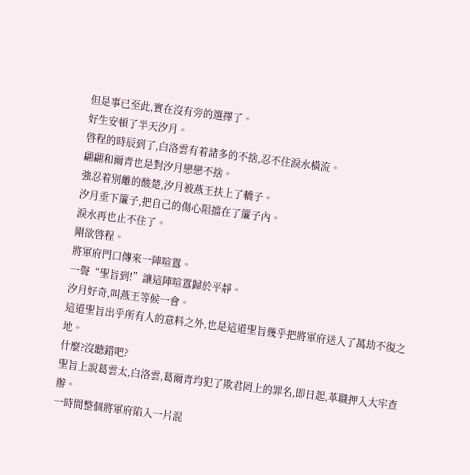但是事已至此,實在沒有旁的選擇了。
好生安頓了半天汐月。
啓程的時辰到了,白洛雲有着諸多的不捨,忍不住淚水橫流。
翩翩和爾青也是對汐月戀戀不捨。
強忍着別離的酸楚,汐月被燕王扶上了轎子。
汐月垂下簾子,把自己的傷心阻擋在了簾子內。
淚水再也止不住了。
剛欲啓程。
將軍府門口傳來一陣喧囂。
一聲“聖旨到!”讓這陣喧囂歸於平靜。
汐月好奇,叫燕王等候一會。
這道聖旨出乎所有人的意料之外,也是這道聖旨幾乎把將軍府送入了萬劫不復之地。
什麼?沒聽錯吧?
聖旨上說葛雲太,白洛雲,葛爾青均犯了欺君罔上的罪名,即日起,革職押入大牢查辦。
一時間整個將軍府陷入一片混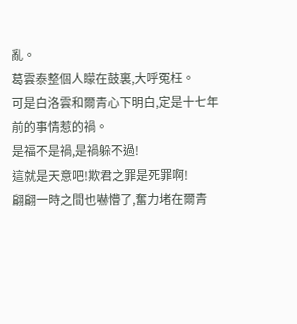亂。
葛雲泰整個人矇在鼓裏,大呼冤枉。
可是白洛雲和爾青心下明白,定是十七年前的事情惹的禍。
是福不是禍,是禍躲不過!
這就是天意吧!欺君之罪是死罪啊!
翩翩一時之間也嚇懵了,奮力堵在爾青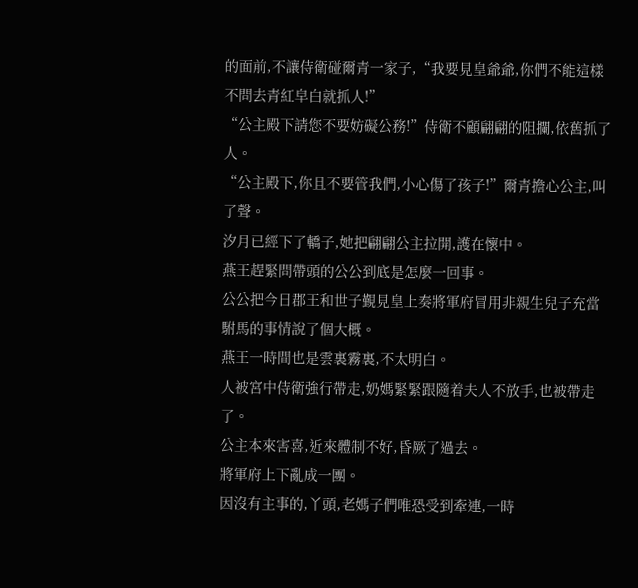的面前,不讓侍衛碰爾青一家子,“我要見皇爺爺,你們不能這樣不問去青紅皁白就抓人!”
“公主殿下請您不要妨礙公務!”侍衛不顧翩翩的阻攔,依舊抓了人。
“公主殿下,你且不要管我們,小心傷了孩子!”爾青擔心公主,叫了聲。
汐月已經下了轎子,她把翩翩公主拉開,護在懷中。
燕王趕緊問帶頭的公公到底是怎麼一回事。
公公把今日郡王和世子覲見皇上奏將軍府冒用非親生兒子充當駙馬的事情說了個大概。
燕王一時間也是雲裏霧裏,不太明白。
人被宮中侍衛強行帶走,奶媽緊緊跟隨着夫人不放手,也被帶走了。
公主本來害喜,近來體制不好,昏厥了過去。
將軍府上下亂成一團。
因沒有主事的,丫頭,老媽子們唯恐受到牽連,一時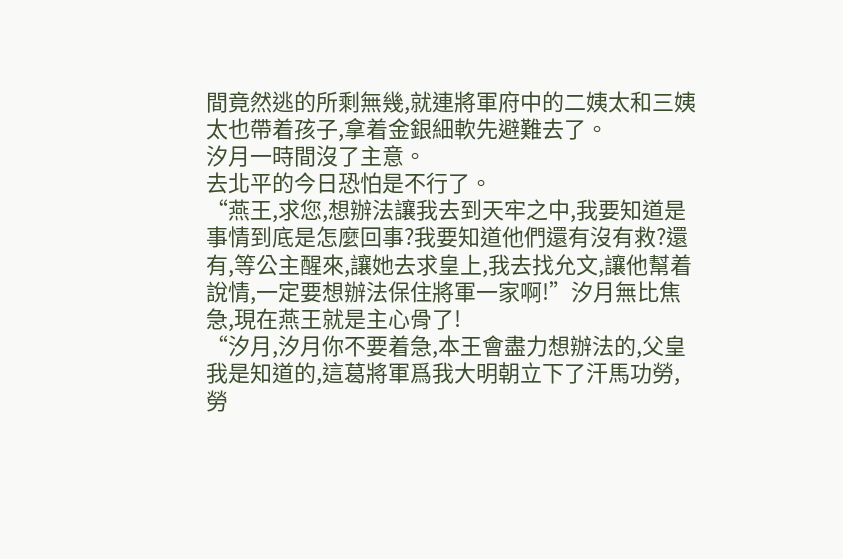間竟然逃的所剩無幾,就連將軍府中的二姨太和三姨太也帶着孩子,拿着金銀細軟先避難去了。
汐月一時間沒了主意。
去北平的今日恐怕是不行了。
“燕王,求您,想辦法讓我去到天牢之中,我要知道是事情到底是怎麼回事?我要知道他們還有沒有救?還有,等公主醒來,讓她去求皇上,我去找允文,讓他幫着說情,一定要想辦法保住將軍一家啊!”汐月無比焦急,現在燕王就是主心骨了!
“汐月,汐月你不要着急,本王會盡力想辦法的,父皇我是知道的,這葛將軍爲我大明朝立下了汗馬功勞,勞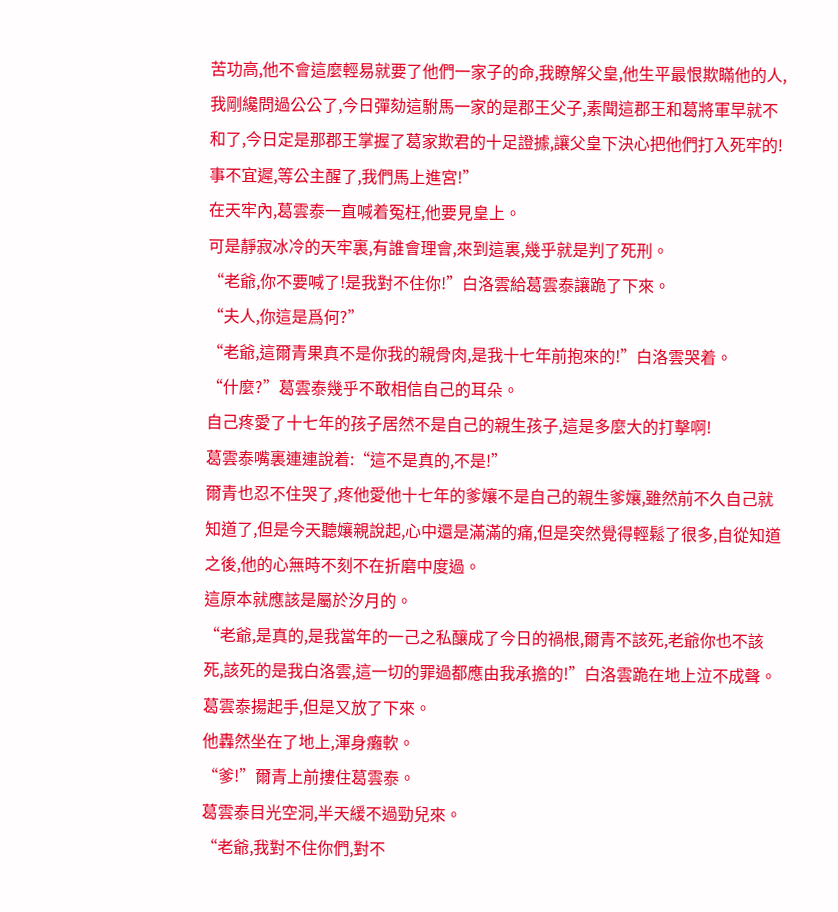苦功高,他不會這麼輕易就要了他們一家子的命,我瞭解父皇,他生平最恨欺瞞他的人,我剛纔問過公公了,今日彈劾這駙馬一家的是郡王父子,素聞這郡王和葛將軍早就不和了,今日定是那郡王掌握了葛家欺君的十足證據,讓父皇下決心把他們打入死牢的!事不宜遲,等公主醒了,我們馬上進宮!”
在天牢內,葛雲泰一直喊着冤枉,他要見皇上。
可是靜寂冰冷的天牢裏,有誰會理會,來到這裏,幾乎就是判了死刑。
“老爺,你不要喊了!是我對不住你!”白洛雲給葛雲泰讓跪了下來。
“夫人,你這是爲何?”
“老爺,這爾青果真不是你我的親骨肉,是我十七年前抱來的!”白洛雲哭着。
“什麼?”葛雲泰幾乎不敢相信自己的耳朵。
自己疼愛了十七年的孩子居然不是自己的親生孩子,這是多麼大的打擊啊!
葛雲泰嘴裏連連說着:“這不是真的,不是!”
爾青也忍不住哭了,疼他愛他十七年的爹孃不是自己的親生爹孃,雖然前不久自己就知道了,但是今天聽孃親說起,心中還是滿滿的痛,但是突然覺得輕鬆了很多,自從知道之後,他的心無時不刻不在折磨中度過。
這原本就應該是屬於汐月的。
“老爺,是真的,是我當年的一己之私釀成了今日的禍根,爾青不該死,老爺你也不該死,該死的是我白洛雲,這一切的罪過都應由我承擔的!”白洛雲跪在地上泣不成聲。
葛雲泰揚起手,但是又放了下來。
他轟然坐在了地上,渾身癱軟。
“爹!”爾青上前摟住葛雲泰。
葛雲泰目光空洞,半天緩不過勁兒來。
“老爺,我對不住你們,對不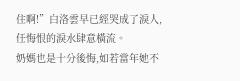住啊!”白洛雲早已經哭成了淚人,任悔恨的淚水肆意橫流。
奶媽也是十分後悔,如若當年她不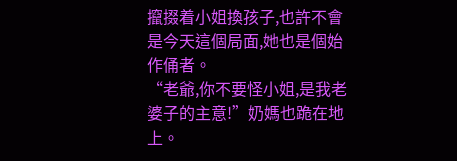攛掇着小姐換孩子,也許不會是今天這個局面,她也是個始作俑者。
“老爺,你不要怪小姐,是我老婆子的主意!”奶媽也跪在地上。